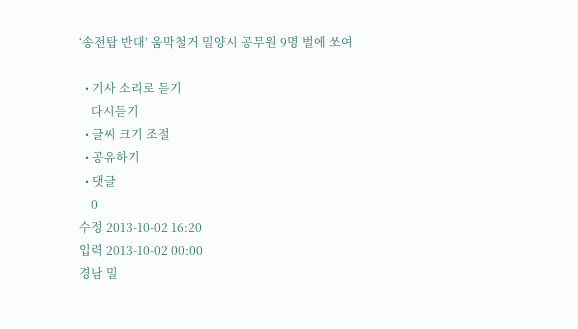‘송전탑 반대’ 움막철거 밀양시 공무원 9명 벌에 쏘여

  • 기사 소리로 듣기
    다시듣기
  • 글씨 크기 조절
  • 공유하기
  • 댓글
    0
수정 2013-10-02 16:20
입력 2013-10-02 00:00
경남 밀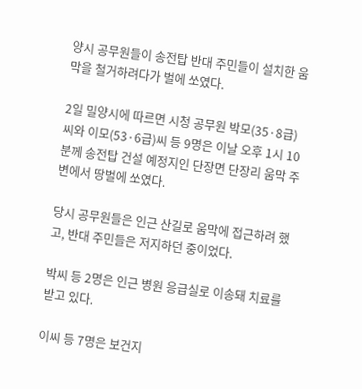양시 공무원들이 송전탑 반대 주민들이 설치한 움막을 철거하려다가 벌에 쏘였다.

2일 밀양시에 따르면 시청 공무원 박모(35·8급)씨와 이모(53·6급)씨 등 9명은 이날 오후 1시 10분께 송전탑 건설 예정지인 단장면 단장리 움막 주변에서 땅벌에 쏘였다.

당시 공무원들은 인근 산길로 움막에 접근하려 했고, 반대 주민들은 저지하던 중이었다.

박씨 등 2명은 인근 병원 응급실로 이송돼 치료를 받고 있다.

이씨 등 7명은 보건지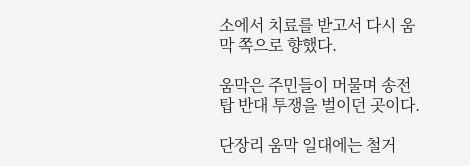소에서 치료를 받고서 다시 움막 쪽으로 향했다.

움막은 주민들이 머물며 송전탑 반대 투쟁을 벌이던 곳이다.

단장리 움막 일대에는 철거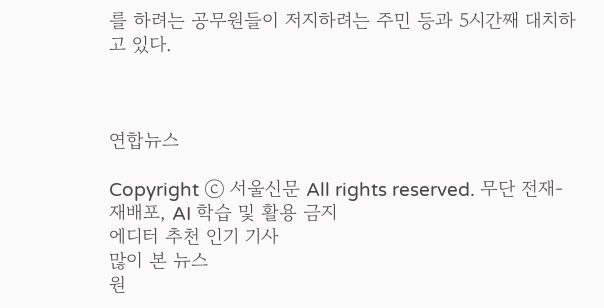를 하려는 공무원들이 저지하려는 주민 등과 5시간째 대치하고 있다.



연합뉴스

Copyright ⓒ 서울신문 All rights reserved. 무단 전재-재배포, AI 학습 및 활용 금지
에디터 추천 인기 기사
많이 본 뉴스
원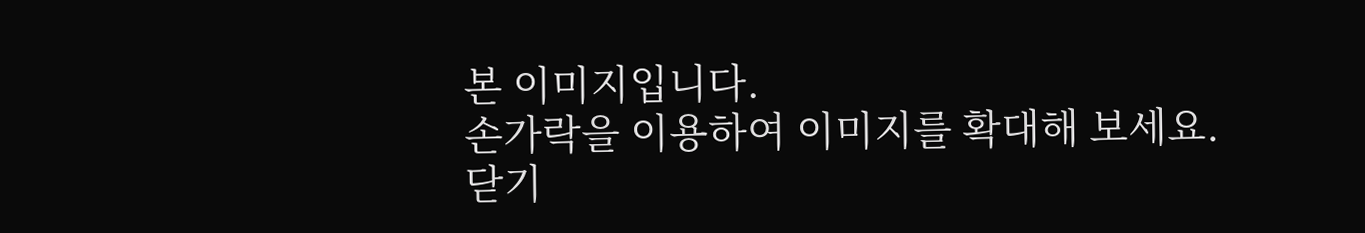본 이미지입니다.
손가락을 이용하여 이미지를 확대해 보세요.
닫기